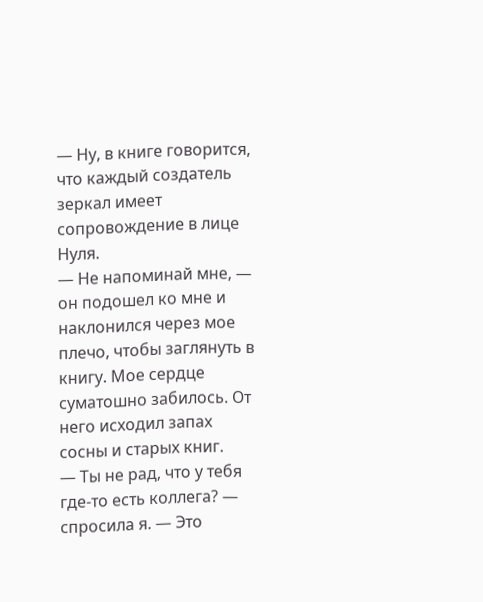— Ну, в книге говорится, что каждый создатель зеркал имеет сопровождение в лице Нуля.
— Не напоминай мне, — он подошел ко мне и наклонился через мое плечо, чтобы заглянуть в книгу. Мое сердце суматошно забилось. От него исходил запах сосны и старых книг.
— Ты не рад, что у тебя где-то есть коллега? — спросила я. — Это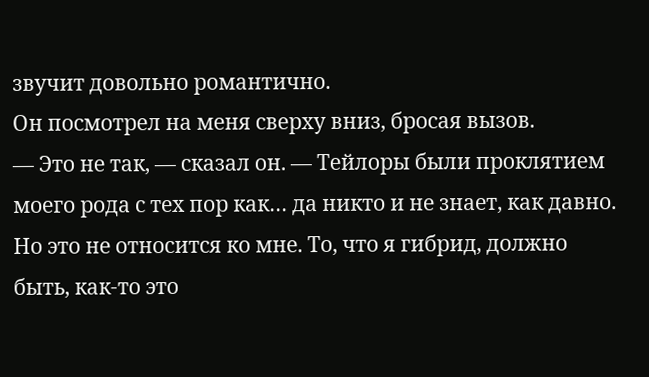звучит довольно романтично.
Он посмотрел на меня сверху вниз, бросая вызов.
— Это не так, — сказал он. — Тейлоры были проклятием моего рода с тех пор как… да никто и не знает, как давно. Но это не относится ко мне. То, что я гибрид, должно быть, как-то это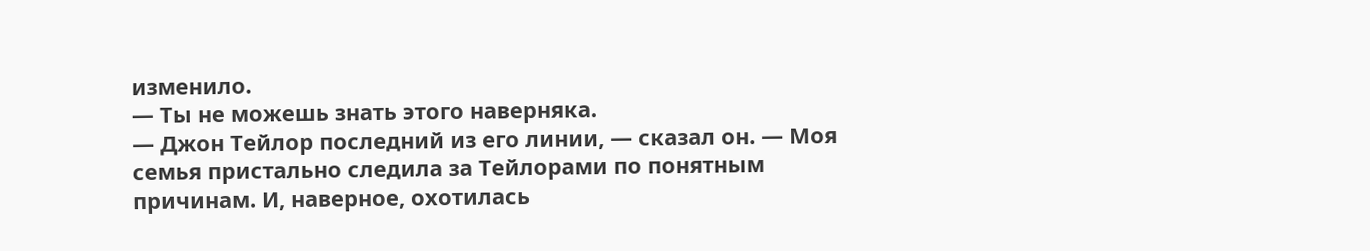изменило.
— Ты не можешь знать этого наверняка.
— Джон Тейлор последний из его линии, — сказал он. — Моя семья пристально следила за Тейлорами по понятным причинам. И, наверное, охотилась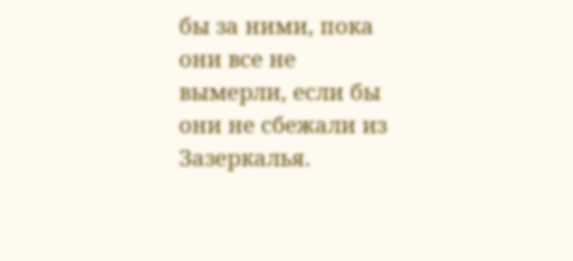бы за ними, пока они все не вымерли, если бы они не сбежали из Зазеркалья.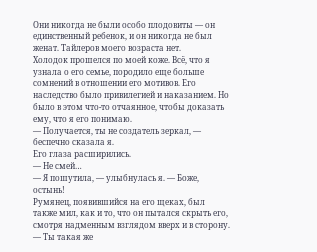Они никогда не были особо плодовиты — он единственный ребенок, и он никогда не был женат. Тайлеров моего возраста нет.
Холодок прошелся по моей коже. Всё, что я узнала о его семье, породило еще больше сомнений в отношении его мотивов. Его наследство было привилегией и наказанием. Но было в этом что-то отчаянное, чтобы доказать ему, что я его понимаю.
— Получается, ты не создатель зеркал, — беспечно сказала я.
Его глаза расширились.
— Не смей…
— Я пошутила, — улыбнулась я. — Боже, остынь!
Румянец, появившийся на его щеках, был также мил, как и то, что он пытался скрыть его, смотря надменным взглядом вверх и в сторону.
— Ты такая же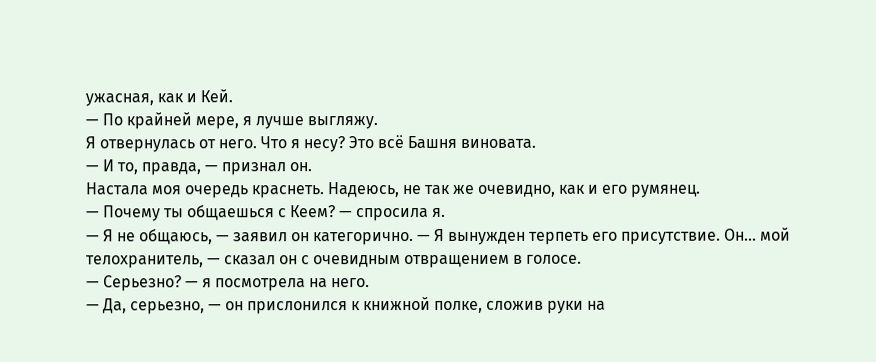ужасная, как и Кей.
— По крайней мере, я лучше выгляжу.
Я отвернулась от него. Что я несу? Это всё Башня виновата.
— И то, правда, — признал он.
Настала моя очередь краснеть. Надеюсь, не так же очевидно, как и его румянец.
— Почему ты общаешься с Кеем? — спросила я.
— Я не общаюсь, — заявил он категорично. — Я вынужден терпеть его присутствие. Он… мой телохранитель, — сказал он с очевидным отвращением в голосе.
— Серьезно? — я посмотрела на него.
— Да, серьезно, — он прислонился к книжной полке, сложив руки на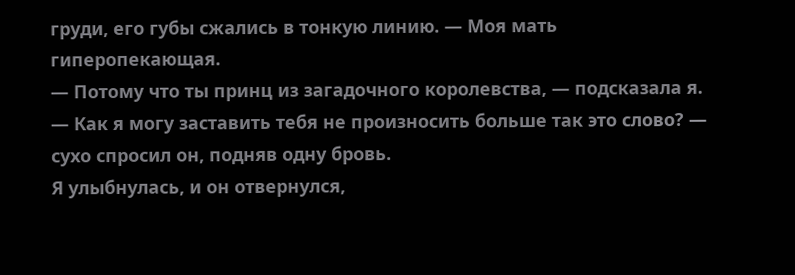груди, его губы сжались в тонкую линию. — Моя мать гиперопекающая.
— Потому что ты принц из загадочного королевства, — подсказала я.
— Как я могу заставить тебя не произносить больше так это слово? — сухо спросил он, подняв одну бровь.
Я улыбнулась, и он отвернулся,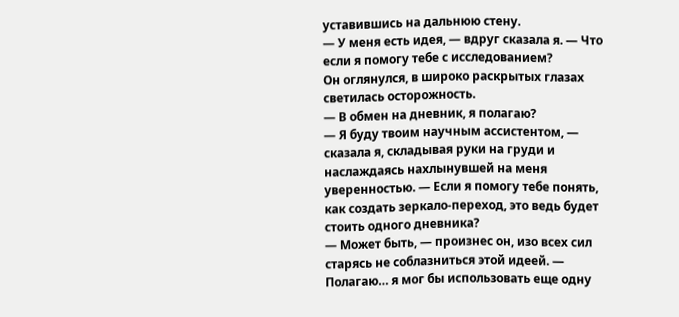уставившись на дальнюю стену.
— У меня есть идея, — вдруг сказала я. — Что если я помогу тебе с исследованием?
Он оглянулся, в широко раскрытых глазах светилась осторожность.
— В обмен на дневник, я полагаю?
— Я буду твоим научным ассистентом, — сказала я, складывая руки на груди и наслаждаясь нахлынувшей на меня уверенностью. — Если я помогу тебе понять, как создать зеркало-переход, это ведь будет стоить одного дневника?
— Может быть, — произнес он, изо всех сил старясь не соблазниться этой идеей. — Полагаю… я мог бы использовать еще одну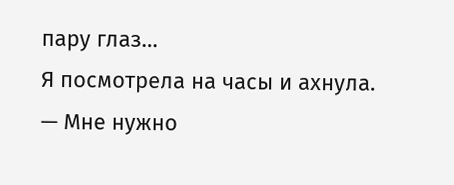пару глаз…
Я посмотрела на часы и ахнула.
— Мне нужно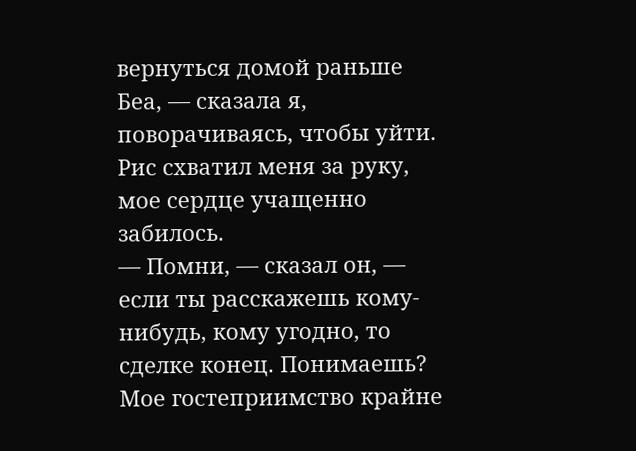вернуться домой раньше Беа, — сказала я, поворачиваясь, чтобы уйти.
Рис схватил меня за руку, мое сердце учащенно забилось.
— Помни, — сказал он, — если ты расскажешь кому-нибудь, кому угодно, то сделке конец. Понимаешь? Мое гостеприимство крайне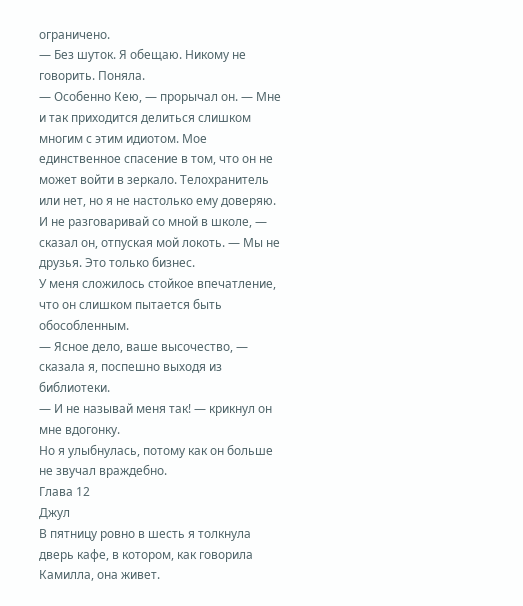ограничено.
— Без шуток. Я обещаю. Никому не говорить. Поняла.
— Особенно Кею, — прорычал он. — Мне и так приходится делиться слишком многим с этим идиотом. Мое единственное спасение в том, что он не может войти в зеркало. Телохранитель или нет, но я не настолько ему доверяю. И не разговаривай со мной в школе, — сказал он, отпуская мой локоть. — Мы не друзья. Это только бизнес.
У меня сложилось стойкое впечатление, что он слишком пытается быть обособленным.
— Ясное дело, ваше высочество, — сказала я, поспешно выходя из библиотеки.
— И не называй меня так! — крикнул он мне вдогонку.
Но я улыбнулась, потому как он больше не звучал враждебно.
Глава 12
Джул
В пятницу ровно в шесть я толкнула дверь кафе, в котором, как говорила Камилла, она живет.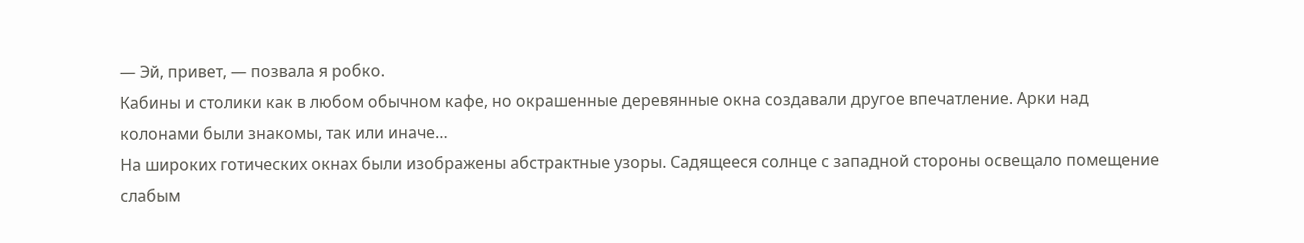— Эй, привет, — позвала я робко.
Кабины и столики как в любом обычном кафе, но окрашенные деревянные окна создавали другое впечатление. Арки над колонами были знакомы, так или иначе…
На широких готических окнах были изображены абстрактные узоры. Садящееся солнце с западной стороны освещало помещение слабым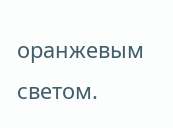оранжевым светом.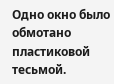Одно окно было обмотано пластиковой тесьмой.